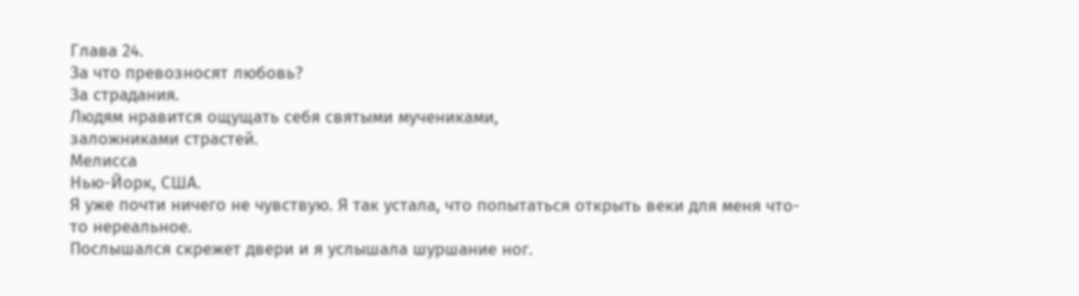Глава 24.
За что превозносят любовь?
За страдания.
Людям нравится ощущать себя святыми мучениками,
заложниками страстей.
Мелисса
Нью-Йорк, США.
Я уже почти ничего не чувствую. Я так устала, что попытаться открыть веки для меня что-то нереальное.
Послышался скрежет двери и я услышала шуршание ног.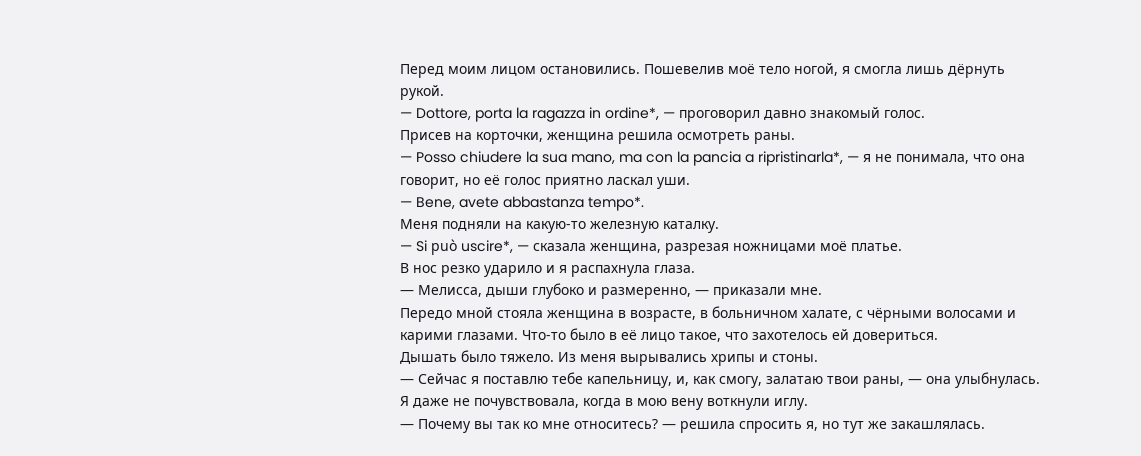Перед моим лицом остановились. Пошевелив моё тело ногой, я смогла лишь дёрнуть рукой.
— Dottore, porta la ragazza in ordine*, — проговорил давно знакомый голос.
Присев на корточки, женщина решила осмотреть раны.
— Posso chiudere la sua mano, ma con la pancia a ripristinarla*, — я не понимала, что она говорит, но её голос приятно ласкал уши.
— Bene, avete abbastanza tempo*.
Меня подняли на какую-то железную каталку.
— Si può uscire*, — сказала женщина, разрезая ножницами моё платье.
В нос резко ударило и я распахнула глаза.
— Мелисса, дыши глубоко и размеренно, — приказали мне.
Передо мной стояла женщина в возрасте, в больничном халате, с чёрными волосами и карими глазами. Что-то было в её лицо такое, что захотелось ей довериться.
Дышать было тяжело. Из меня вырывались хрипы и стоны.
— Сейчас я поставлю тебе капельницу, и, как смогу, залатаю твои раны, — она улыбнулась.
Я даже не почувствовала, когда в мою вену воткнули иглу.
— Почему вы так ко мне относитесь? — решила спросить я, но тут же закашлялась.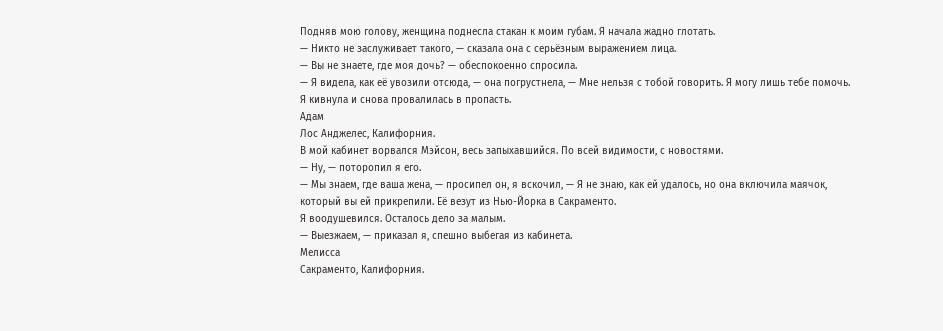Подняв мою голову, женщина поднесла стакан к моим губам. Я начала жадно глотать.
— Никто не заслуживает такого, — сказала она с серьёзным выражением лица.
— Вы не знаете, где моя дочь? — обеспокоенно спросила.
— Я видела, как её увозили отсюда, — она погрустнела, — Мне нельзя с тобой говорить. Я могу лишь тебе помочь.
Я кивнула и снова провалилась в пропасть.
Адам
Лос Анджелес, Калифорния.
В мой кабинет ворвался Мэйсон, весь запыхавшийся. По всей видимости, с новостями.
— Ну, — поторопил я его.
— Мы знаем, где ваша жена, — просипел он, я вскочил, — Я не знаю, как ей удалось, но она включила маячок, который вы ей прикрепили. Её везут из Нью-Йорка в Сакраменто.
Я воодушевился. Осталось дело за малым.
— Выезжаем, — приказал я, спешно выбегая из кабинета.
Мелисса
Сакраменто, Калифорния.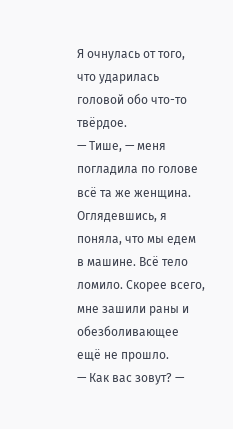Я очнулась от того, что ударилась головой обо что-то твёрдое.
— Тише, — меня погладила по голове всё та же женщина.
Оглядевшись, я поняла, что мы едем в машине. Всё тело ломило. Скорее всего, мне зашили раны и обезболивающее ещё не прошло.
— Как вас зовут? —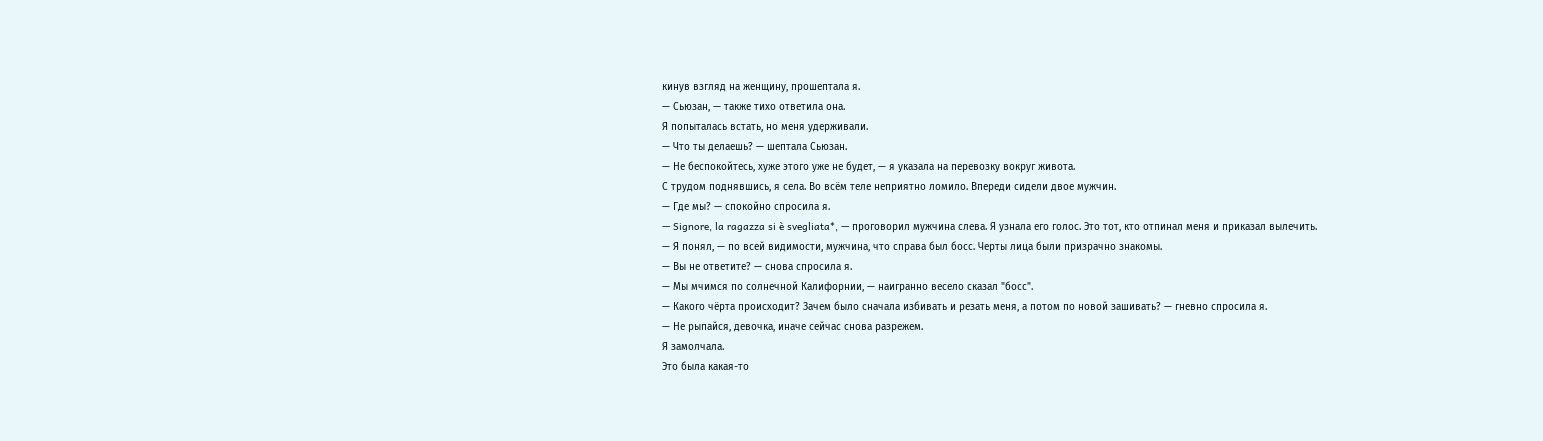кинув взгляд на женщину, прошептала я.
— Сьюзан, — также тихо ответила она.
Я попыталась встать, но меня удерживали.
— Что ты делаешь? — шептала Сьюзан.
— Не беспокойтесь, хуже этого уже не будет, — я указала на перевозку вокруг живота.
С трудом поднявшись, я села. Во всём теле неприятно ломило. Впереди сидели двое мужчин.
— Где мы? — спокойно спросила я.
— Signore, la ragazza si è svegliata*, — проговорил мужчина слева. Я узнала его голос. Это тот, кто отпинал меня и приказал вылечить.
— Я понял, — по всей видимости, мужчина, что справа был босс. Черты лица были призрачно знакомы.
— Вы не ответите? — снова спросила я.
— Мы мчимся по солнечной Калифорнии, — наигранно весело сказал "босс".
— Какого чёрта происходит? Зачем было сначала избивать и резать меня, а потом по новой зашивать? — гневно спросила я.
— Не рыпайся, девочка, иначе сейчас снова разрежем.
Я замолчала.
Это была какая-то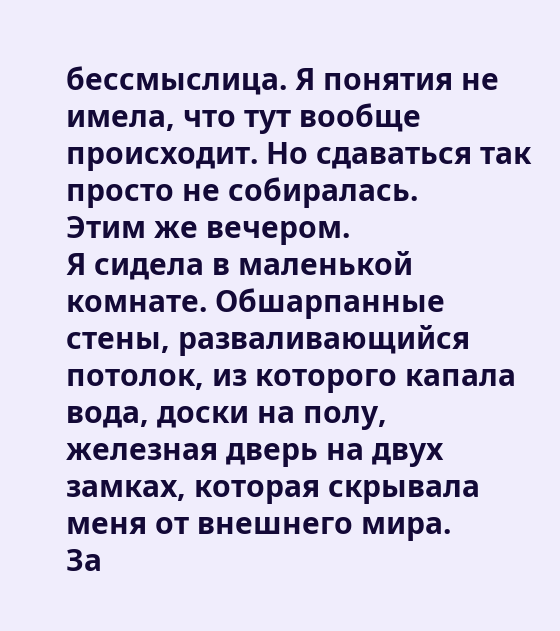бессмыслица. Я понятия не имела, что тут вообще происходит. Но сдаваться так просто не собиралась.
Этим же вечером.
Я сидела в маленькой комнате. Обшарпанные стены, разваливающийся потолок, из которого капала вода, доски на полу, железная дверь на двух замках, которая скрывала меня от внешнего мира.
За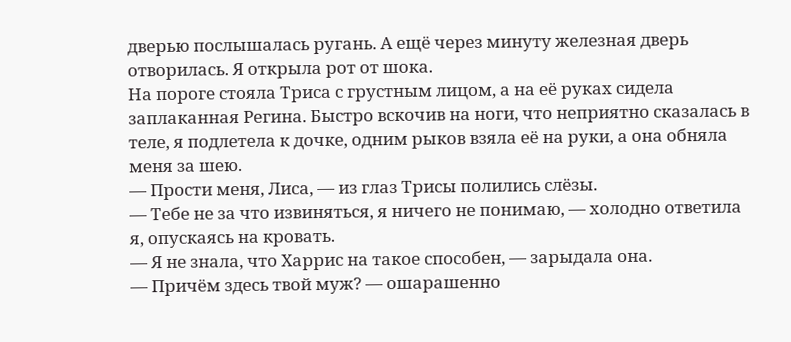дверью послышалась ругань. А ещё через минуту железная дверь отворилась. Я открыла рот от шока.
На пороге стояла Триса с грустным лицом, а на её руках сидела заплаканная Регина. Быстро вскочив на ноги, что неприятно сказалась в теле, я подлетела к дочке, одним рыков взяла её на руки, а она обняла меня за шею.
— Прости меня, Лиса, — из глаз Трисы полились слёзы.
— Тебе не за что извиняться, я ничего не понимаю, — холодно ответила я, опускаясь на кровать.
— Я не знала, что Харрис на такое способен, — зарыдала она.
— Причём здесь твой муж? — ошарашенно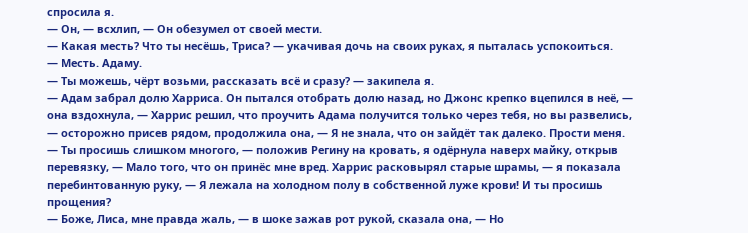спросила я.
— Он, — всхлип, — Он обезумел от своей мести.
— Какая месть? Что ты несёшь, Триса? — укачивая дочь на своих руках, я пыталась успокоиться.
— Месть. Адаму.
— Ты можешь, чёрт возьми, рассказать всё и сразу? — закипела я.
— Адам забрал долю Харриса. Он пытался отобрать долю назад, но Джонс крепко вцепился в неё, — она вздохнула, — Харрис решил, что проучить Адама получится только через тебя, но вы развелись, — осторожно присев рядом, продолжила она, — Я не знала, что он зайдёт так далеко. Прости меня.
— Ты просишь слишком многого, — положив Регину на кровать, я одёрнула наверх майку, открыв перевязку, — Мало того, что он принёс мне вред. Харрис расковырял старые шрамы, — я показала перебинтованную руку, — Я лежала на холодном полу в собственной луже крови! И ты просишь прощения?
— Боже, Лиса, мне правда жаль, — в шоке зажав рот рукой, сказала она, — Но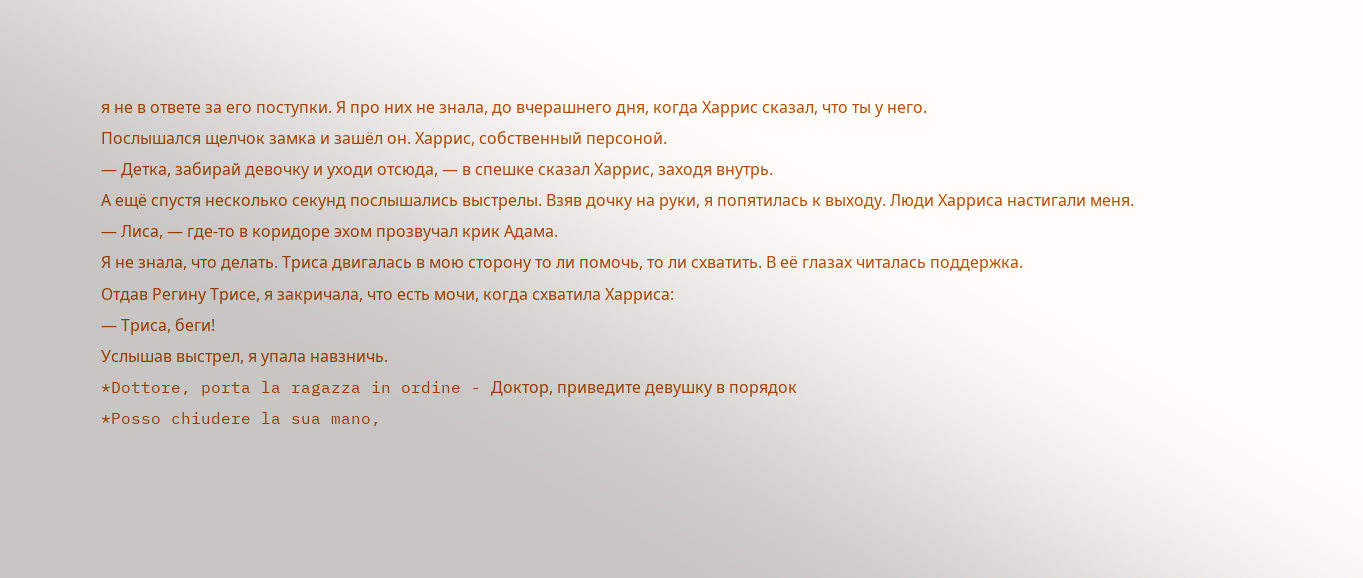я не в ответе за его поступки. Я про них не знала, до вчерашнего дня, когда Харрис сказал, что ты у него.
Послышался щелчок замка и зашёл он. Харрис, собственный персоной.
— Детка, забирай девочку и уходи отсюда, — в спешке сказал Харрис, заходя внутрь.
А ещё спустя несколько секунд послышались выстрелы. Взяв дочку на руки, я попятилась к выходу. Люди Харриса настигали меня.
— Лиса, — где-то в коридоре эхом прозвучал крик Адама.
Я не знала, что делать. Триса двигалась в мою сторону то ли помочь, то ли схватить. В её глазах читалась поддержка.
Отдав Регину Трисе, я закричала, что есть мочи, когда схватила Харриса:
— Триса, беги!
Услышав выстрел, я упала навзничь.
*Dottore, porta la ragazza in ordine - Доктор, приведите девушку в порядок
*Posso chiudere la sua mano,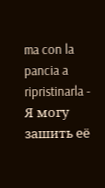ma con la pancia a ripristinarla - Я могу зашить её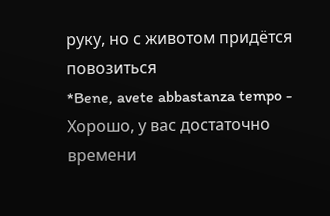руку, но с животом придётся повозиться
*Bene, avete abbastanza tempo - Хорошо, у вас достаточно времени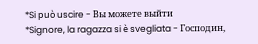*Si può uscire - Вы можете выйти
*Signore, la ragazza si è svegliata - Господин,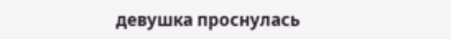девушка проснулась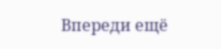Впереди ещё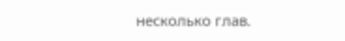несколько глав.